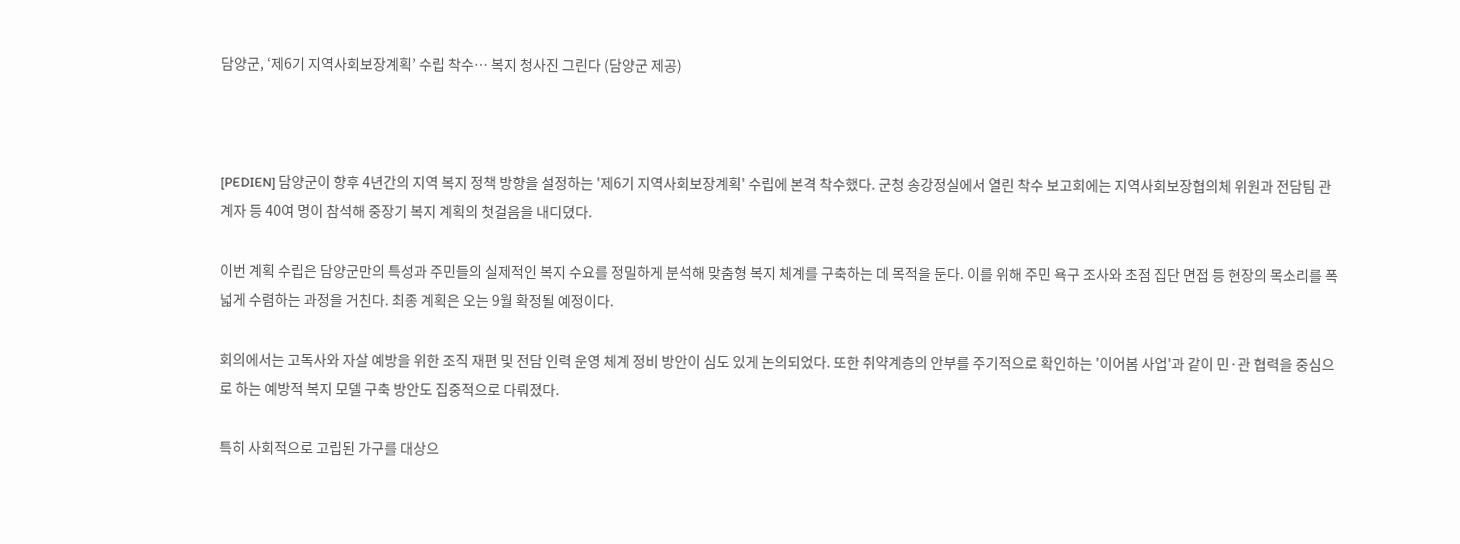담양군, ‘제6기 지역사회보장계획’ 수립 착수… 복지 청사진 그린다 (담양군 제공)



[PEDIEN] 담양군이 향후 4년간의 지역 복지 정책 방향을 설정하는 '제6기 지역사회보장계획' 수립에 본격 착수했다. 군청 송강정실에서 열린 착수 보고회에는 지역사회보장협의체 위원과 전담팀 관계자 등 40여 명이 참석해 중장기 복지 계획의 첫걸음을 내디뎠다.

이번 계획 수립은 담양군만의 특성과 주민들의 실제적인 복지 수요를 정밀하게 분석해 맞춤형 복지 체계를 구축하는 데 목적을 둔다. 이를 위해 주민 욕구 조사와 초점 집단 면접 등 현장의 목소리를 폭넓게 수렴하는 과정을 거친다. 최종 계획은 오는 9월 확정될 예정이다.

회의에서는 고독사와 자살 예방을 위한 조직 재편 및 전담 인력 운영 체계 정비 방안이 심도 있게 논의되었다. 또한 취약계층의 안부를 주기적으로 확인하는 '이어봄 사업'과 같이 민·관 협력을 중심으로 하는 예방적 복지 모델 구축 방안도 집중적으로 다뤄졌다.

특히 사회적으로 고립된 가구를 대상으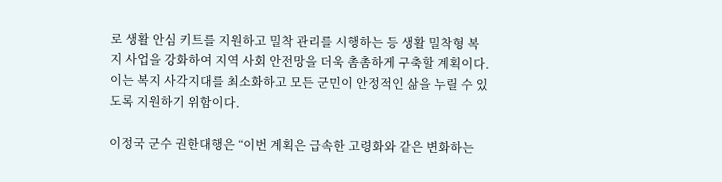로 생활 안심 키트를 지원하고 밀착 관리를 시행하는 등 생활 밀착형 복지 사업을 강화하여 지역 사회 안전망을 더욱 촘촘하게 구축할 계획이다. 이는 복지 사각지대를 최소화하고 모든 군민이 안정적인 삶을 누릴 수 있도록 지원하기 위함이다.

이정국 군수 권한대행은 “이번 계획은 급속한 고령화와 같은 변화하는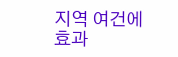지역 여건에 효과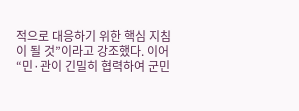적으로 대응하기 위한 핵심 지침이 될 것”이라고 강조했다. 이어 “민·관이 긴밀히 협력하여 군민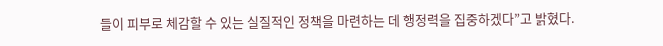들이 피부로 체감할 수 있는 실질적인 정책을 마련하는 데 행정력을 집중하겠다”고 밝혔다.